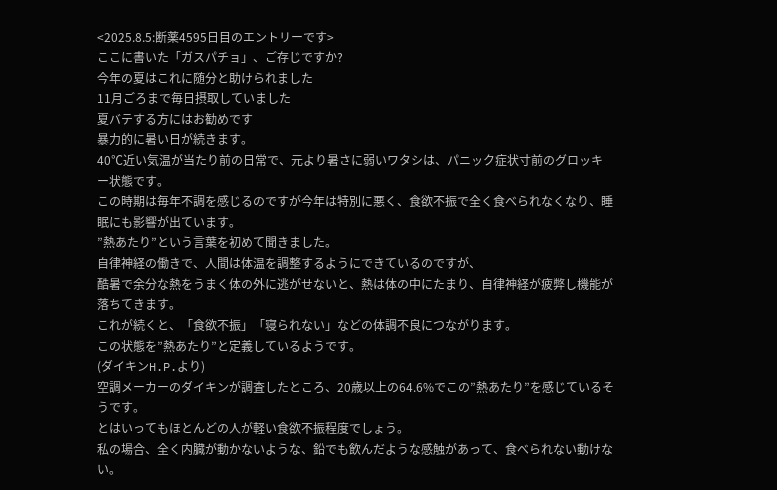<2025.8.5:断薬4595日目のエントリーです>
ここに書いた「ガスパチョ」、ご存じですか?
今年の夏はこれに随分と助けられました
11月ごろまで毎日摂取していました
夏バテする方にはお勧めです
暴力的に暑い日が続きます。
40℃近い気温が当たり前の日常で、元より暑さに弱いワタシは、パニック症状寸前のグロッキー状態です。
この時期は毎年不調を感じるのですが今年は特別に悪く、食欲不振で全く食べられなくなり、睡眠にも影響が出ています。
”熱あたり”という言葉を初めて聞きました。
自律神経の働きで、人間は体温を調整するようにできているのですが、
酷暑で余分な熱をうまく体の外に逃がせないと、熱は体の中にたまり、自律神経が疲弊し機能が落ちてきます。
これが続くと、「食欲不振」「寝られない」などの体調不良につながります。
この状態を”熱あたり”と定義しているようです。
(ダイキンH.P.より)
空調メーカーのダイキンが調査したところ、20歳以上の64.6%でこの”熱あたり”を感じているそうです。
とはいってもほとんどの人が軽い食欲不振程度でしょう。
私の場合、全く内臓が動かないような、鉛でも飲んだような感触があって、食べられない動けない。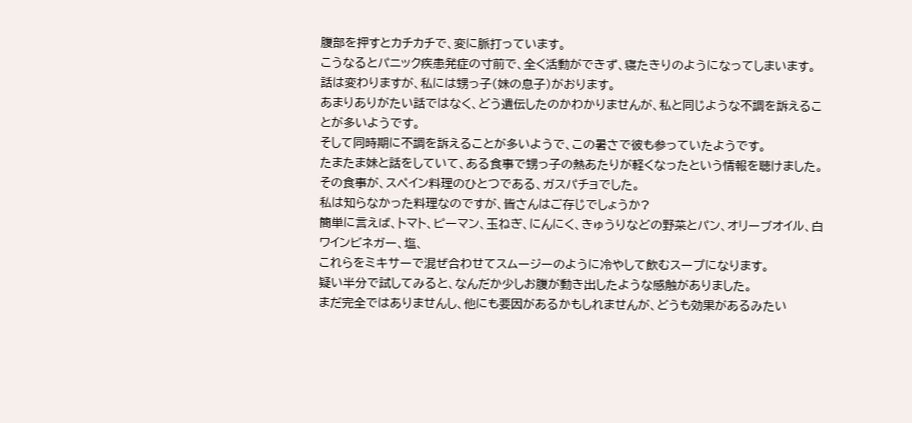腹部を押すとカチカチで、変に脈打っています。
こうなるとパニック疾患発症の寸前で、全く活動ができず、寝たきりのようになってしまいます。
話は変わりますが、私には甥っ子(妹の息子)がおります。
あまりありがたい話ではなく、どう遺伝したのかわかりませんが、私と同じような不調を訴えることが多いようです。
そして同時期に不調を訴えることが多いようで、この暑さで彼も参っていたようです。
たまたま妹と話をしていて、ある食事で甥っ子の熱あたりが軽くなったという情報を聴けました。
その食事が、スペイン料理のひとつである、ガスパチョでした。
私は知らなかった料理なのですが、皆さんはご存じでしょうか?
簡単に言えば、トマト、ピーマン、玉ねぎ、にんにく、きゅうりなどの野菜とパン、オリーブオイル、白ワインビネガー、塩、
これらをミキサーで混ぜ合わせてスムージーのように冷やして飲むスープになります。
疑い半分で試してみると、なんだか少しお腹が動き出したような感触がありました。
まだ完全ではありませんし、他にも要因があるかもしれませんが、どうも効果があるみたい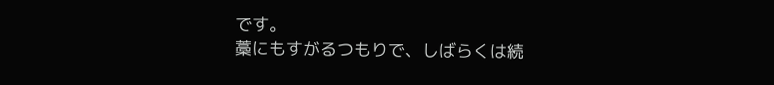です。
藁にもすがるつもりで、しばらくは続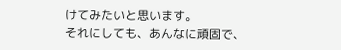けてみたいと思います。
それにしても、あんなに頑固で、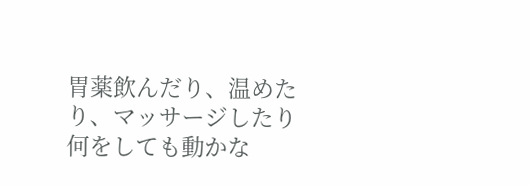胃薬飲んだり、温めたり、マッサージしたり何をしても動かな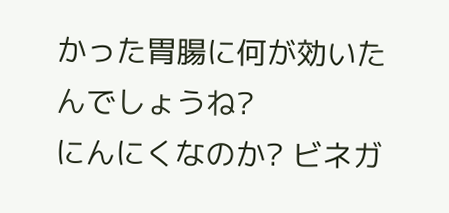かった胃腸に何が効いたんでしょうね?
にんにくなのか? ビネガ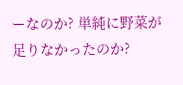ーなのか? 単純に野菜が足りなかったのか?